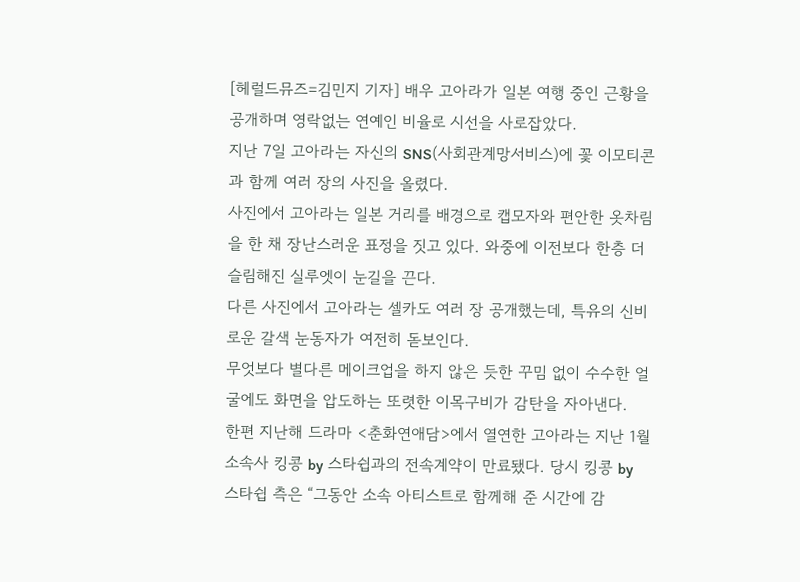[헤럴드뮤즈=김민지 기자] 배우 고아라가 일본 여행 중인 근황을 공개하며 영락없는 연예인 비율로 시선을 사로잡았다.
지난 7일 고아라는 자신의 SNS(사회관계망서비스)에 꽃 이모티콘과 함께 여러 장의 사진을 올렸다.
사진에서 고아라는 일본 거리를 배경으로 캡모자와 편안한 옷차림을 한 채 장난스러운 표정을 짓고 있다. 와중에 이전보다 한층 더 슬림해진 실루엣이 눈길을 끈다.
다른 사진에서 고아라는 셀카도 여러 장 공개했는데, 특유의 신비로운 갈색 눈동자가 여전히 돋보인다.
무엇보다 별다른 메이크업을 하지 않은 듯한 꾸밈 없이 수수한 얼굴에도 화면을 압도하는 또렷한 이목구비가 감탄을 자아낸다.
한편 지난해 드라마 <춘화연애담>에서 열연한 고아라는 지난 1월 소속사 킹콩 by 스타쉽과의 전속계약이 만료됐다. 당시 킹콩 by 스타쉽 측은 “그동안 소속 아티스트로 함께해 준 시간에 감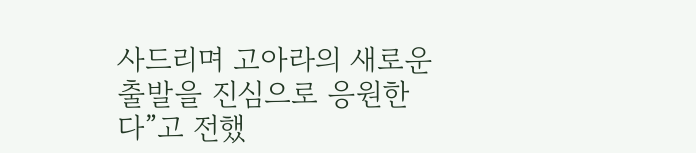사드리며 고아라의 새로운 출발을 진심으로 응원한다”고 전했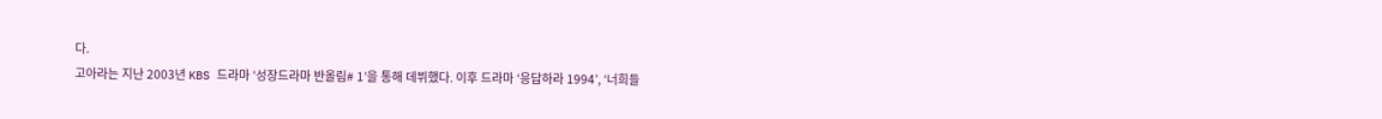다.
고아라는 지난 2003년 KBS 드라마 ‘성장드라마 반올림# 1’을 통해 데뷔했다. 이후 드라마 ‘응답하라 1994’, ‘너희들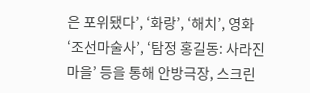은 포위됐다’, ‘화랑’, ‘해치’, 영화 ‘조선마술사’, ‘탐정 홍길동: 사라진 마을’ 등을 통해 안방극장, 스크린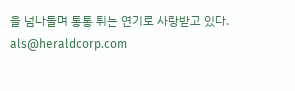을 넘나들며 통통 튀는 연기로 사랑받고 있다.
als@heraldcorp.com